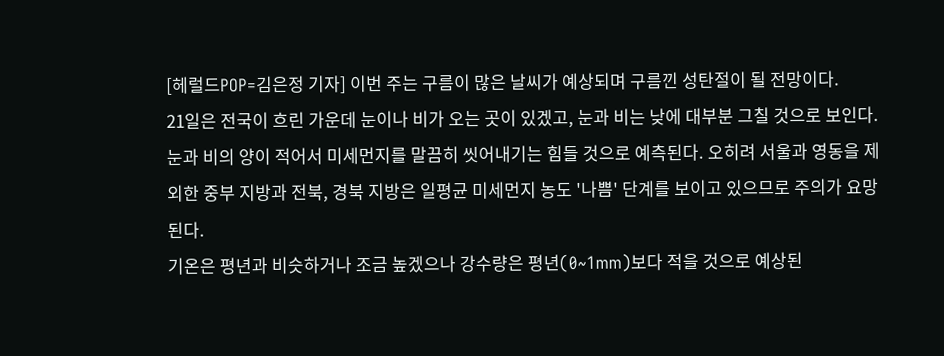[헤럴드POP=김은정 기자] 이번 주는 구름이 많은 날씨가 예상되며 구름낀 성탄절이 될 전망이다.
21일은 전국이 흐린 가운데 눈이나 비가 오는 곳이 있겠고, 눈과 비는 낮에 대부분 그칠 것으로 보인다.
눈과 비의 양이 적어서 미세먼지를 말끔히 씻어내기는 힘들 것으로 예측된다. 오히려 서울과 영동을 제외한 중부 지방과 전북, 경북 지방은 일평균 미세먼지 농도 '나쁨' 단계를 보이고 있으므로 주의가 요망된다.
기온은 평년과 비슷하거나 조금 높겠으나 강수량은 평년(0~1mm)보다 적을 것으로 예상된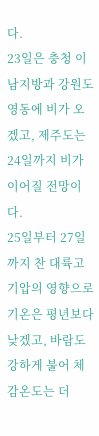다.
23일은 충청 이남지방과 강원도 영동에 비가 오겠고, 제주도는 24일까지 비가 이어질 전망이다.
25일부터 27일까지 찬 대륙고기압의 영향으로 기온은 평년보다 낮겠고, 바람도 강하게 불어 체감온도는 더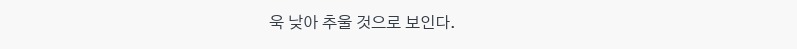욱 낮아 추울 것으로 보인다.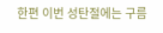한편 이번 성탄절에는 구름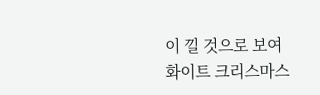이 낄 것으로 보여 화이트 크리스마스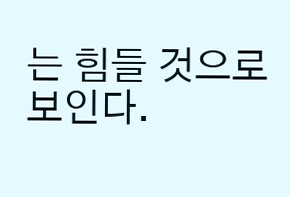는 힘들 것으로 보인다.